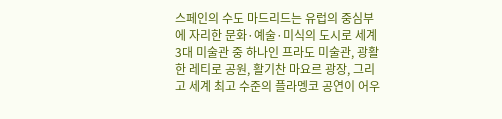스페인의 수도 마드리드는 유럽의 중심부에 자리한 문화·예술·미식의 도시로 세계 3대 미술관 중 하나인 프라도 미술관, 광활한 레티로 공원, 활기찬 마요르 광장, 그리고 세계 최고 수준의 플라멩코 공연이 어우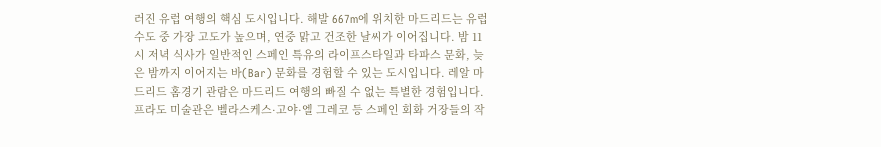러진 유럽 여행의 핵심 도시입니다. 해발 667m에 위치한 마드리드는 유럽 수도 중 가장 고도가 높으며, 연중 맑고 건조한 날씨가 이어집니다. 밤 11시 저녁 식사가 일반적인 스페인 특유의 라이프스타일과 타파스 문화, 늦은 밤까지 이어지는 바(Bar) 문화를 경험할 수 있는 도시입니다. 레알 마드리드 홈경기 관람은 마드리드 여행의 빠질 수 없는 특별한 경험입니다.
프라도 미술관은 벨라스케스·고야·엘 그레코 등 스페인 회화 거장들의 작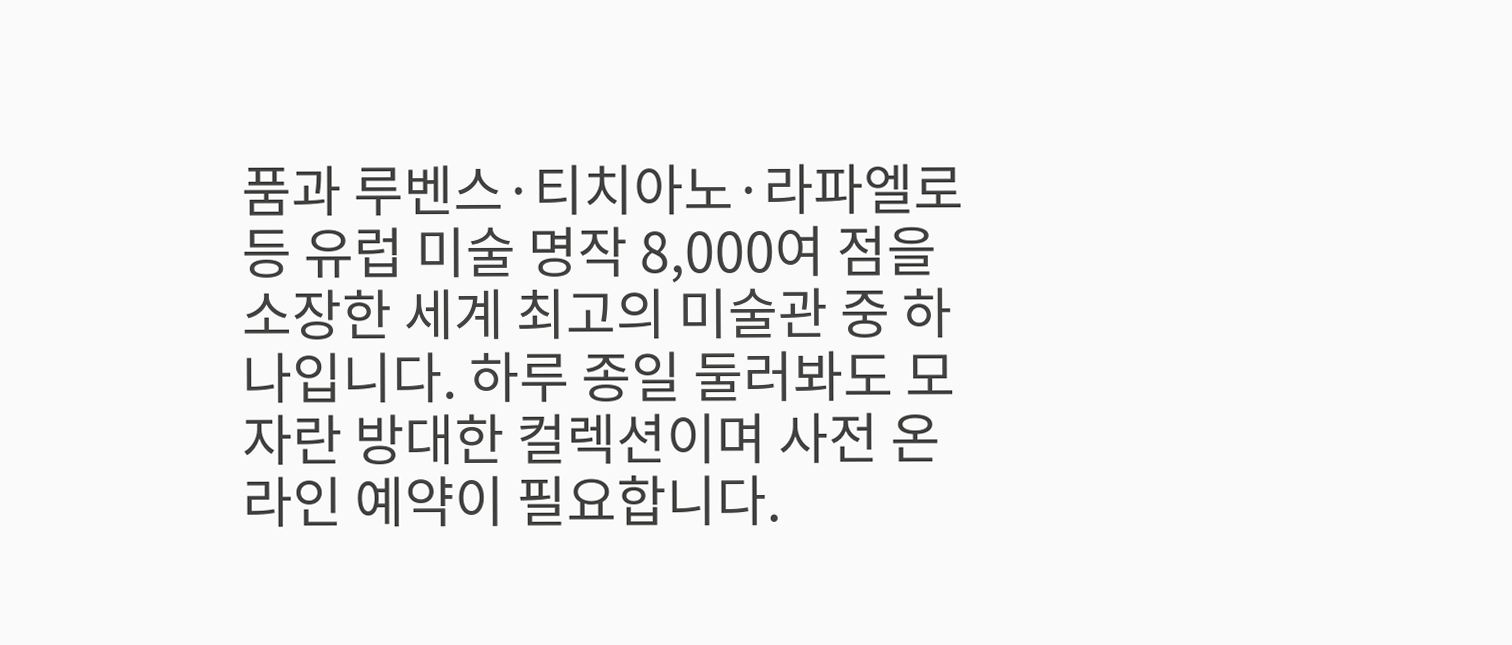품과 루벤스·티치아노·라파엘로 등 유럽 미술 명작 8,000여 점을 소장한 세계 최고의 미술관 중 하나입니다. 하루 종일 둘러봐도 모자란 방대한 컬렉션이며 사전 온라인 예약이 필요합니다.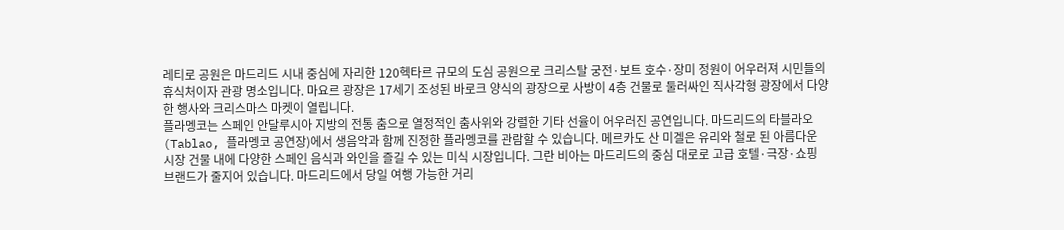레티로 공원은 마드리드 시내 중심에 자리한 120헥타르 규모의 도심 공원으로 크리스탈 궁전·보트 호수·장미 정원이 어우러져 시민들의 휴식처이자 관광 명소입니다. 마요르 광장은 17세기 조성된 바로크 양식의 광장으로 사방이 4층 건물로 둘러싸인 직사각형 광장에서 다양한 행사와 크리스마스 마켓이 열립니다.
플라멩코는 스페인 안달루시아 지방의 전통 춤으로 열정적인 춤사위와 강렬한 기타 선율이 어우러진 공연입니다. 마드리드의 타블라오(Tablao, 플라멩코 공연장)에서 생음악과 함께 진정한 플라멩코를 관람할 수 있습니다. 메르카도 산 미겔은 유리와 철로 된 아름다운 시장 건물 내에 다양한 스페인 음식과 와인을 즐길 수 있는 미식 시장입니다. 그란 비아는 마드리드의 중심 대로로 고급 호텔·극장·쇼핑 브랜드가 줄지어 있습니다. 마드리드에서 당일 여행 가능한 거리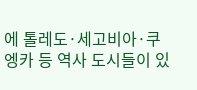에 톨레도·세고비아·쿠엥카 등 역사 도시들이 있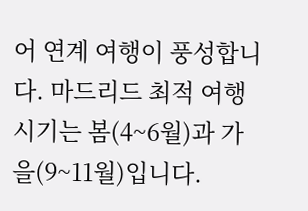어 연계 여행이 풍성합니다. 마드리드 최적 여행 시기는 봄(4~6월)과 가을(9~11월)입니다.